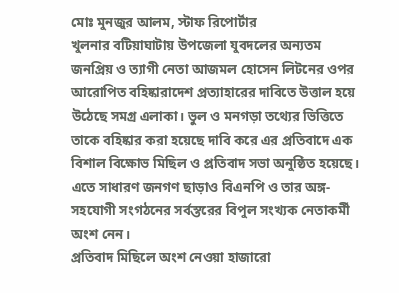মোঃ মুনজুর আলম, স্টাফ রিপোর্টার
খুলনার বটিয়াঘাটায় উপজেলা যুবদলের অন্যতম জনপ্রিয় ও ত্যাগী নেতা আজমল হোসেন লিটনের ওপর আরোপিত বহিষ্কারাদেশ প্রত্যাহারের দাবিতে উত্তাল হয়ে উঠেছে সমগ্র এলাকা। ভুল ও মনগড়া তথ্যের ভিত্তিতে তাকে বহিষ্কার করা হয়েছে দাবি করে এর প্রতিবাদে এক বিশাল বিক্ষোভ মিছিল ও প্রতিবাদ সভা অনুষ্ঠিত হয়েছে। এতে সাধারণ জনগণ ছাড়াও বিএনপি ও তার অঙ্গ-সহযোগী সংগঠনের সর্বস্তরের বিপুল সংখ্যক নেতাকর্মী অংশ নেন।
প্রতিবাদ মিছিলে অংশ নেওয়া হাজারো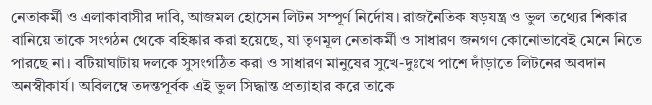নেতাকর্মী ও এলাকাবাসীর দাবি, আজমল হোসেন লিটন সম্পূর্ণ নির্দোষ। রাজনৈতিক ষড়যন্ত্র ও ভুল তথ্যের শিকার বানিয়ে তাকে সংগঠন থেকে বহিষ্কার করা হয়েছে, যা তৃণমূল নেতাকর্মী ও সাধারণ জনগণ কোনোভাবেই মেনে নিতে পারছে না। বটিয়াঘাটায় দলকে সুসংগঠিত করা ও সাধারণ মানুষের সুখে-দুঃখে পাশে দাঁড়াতে লিটনের অবদান অনস্বীকার্য। অবিলম্বে তদন্তপূর্বক এই ভুল সিদ্ধান্ত প্রত্যাহার করে তাকে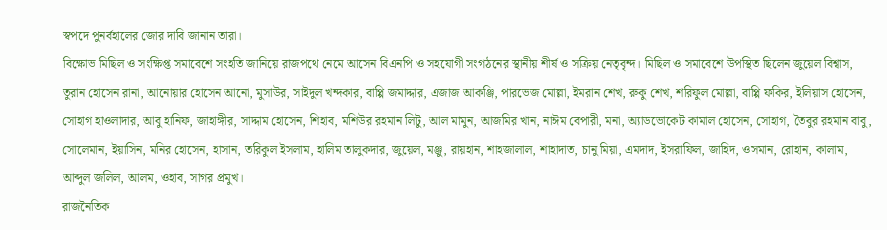স্বপদে পুনর্বহালের জোর দাবি জানান তারা।
বিক্ষোভ মিছিল ও সংক্ষিপ্ত সমাবেশে সংহতি জানিয়ে রাজপথে নেমে আসেন বিএনপি ও সহযোগী সংগঠনের স্থানীয় শীর্ষ ও সক্রিয় নেতৃবৃন্দ। মিছিল ও সমাবেশে উপস্থিত ছিলেন জুয়েল বিশ্বাস, তুরান হোসেন রানা, আনোয়ার হোসেন আনো, মুসাউর, সাইদুল খন্দকার, বাপ্পি জমাদ্দার, এজাজ আকঞ্জি, পারভেজ মোল্লা, ইমরান শেখ, রুকু শেখ, শরিফুল মোল্লা, বাপ্পি ফকির, ইলিয়াস হোসেন, সোহাগ হাওলাদার, আবু হানিফ, জাহাঙ্গীর, সাদ্দাম হোসেন, শিহাব, মশিউর রহমান লিটু, আল মামুন, আজমির খান, নাঈম বেপারী, মনা, অ্যাডভোকেট কামাল হোসেন, সোহাগ, তৈবুর রহমান বাবু, সোলেমান, ইয়াসিন, মনির হোসেন, হাসান, তরিকুল ইসলাম, হালিম তালুকদার, জুয়েল, মঞ্জু, রায়হান, শাহজালাল, শাহাদাত, চানু মিয়া, এমদাদ, ইসরাফিল, জাহিদ, ওসমান, রোহান, কালাম, আব্দুল জলিল, আলম, ওহাব, সাগর প্রমুখ।
রাজনৈতিক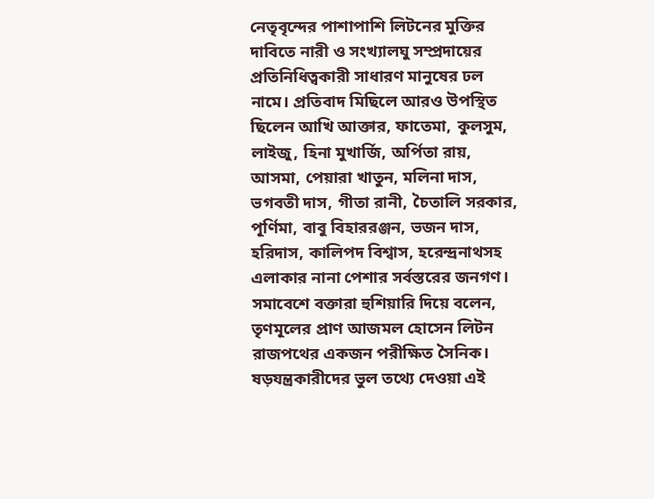নেতৃবৃন্দের পাশাপাশি লিটনের মুক্তির দাবিতে নারী ও সংখ্যালঘু সম্প্রদায়ের প্রতিনিধিত্বকারী সাধারণ মানুষের ঢল নামে। প্রতিবাদ মিছিলে আরও উপস্থিত ছিলেন আখি আক্তার, ফাতেমা, কুলসুম, লাইজু, হিনা মুখার্জি, অর্পিতা রায়, আসমা, পেয়ারা খাতুন, মলিনা দাস, ভগবতী দাস, গীতা রানী, চৈতালি সরকার, পূর্ণিমা, বাবু বিহাররঞ্জন, ভজন দাস, হরিদাস, কালিপদ বিশ্বাস, হরেন্দ্রনাথসহ এলাকার নানা পেশার সর্বস্তরের জনগণ।
সমাবেশে বক্তারা হুশিয়ারি দিয়ে বলেন, তৃণমূলের প্রাণ আজমল হোসেন লিটন রাজপথের একজন পরীক্ষিত সৈনিক। ষড়যন্ত্রকারীদের ভুল তথ্যে দেওয়া এই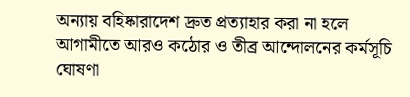অন্যায় বহিষ্কারাদেশ দ্রুত প্রত্যাহার করা না হলে আগামীতে আরও কঠোর ও তীব্র আন্দোলনের কর্মসূচি ঘোষণা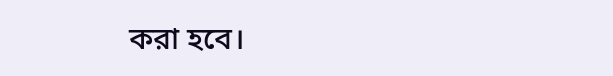করা হবে।